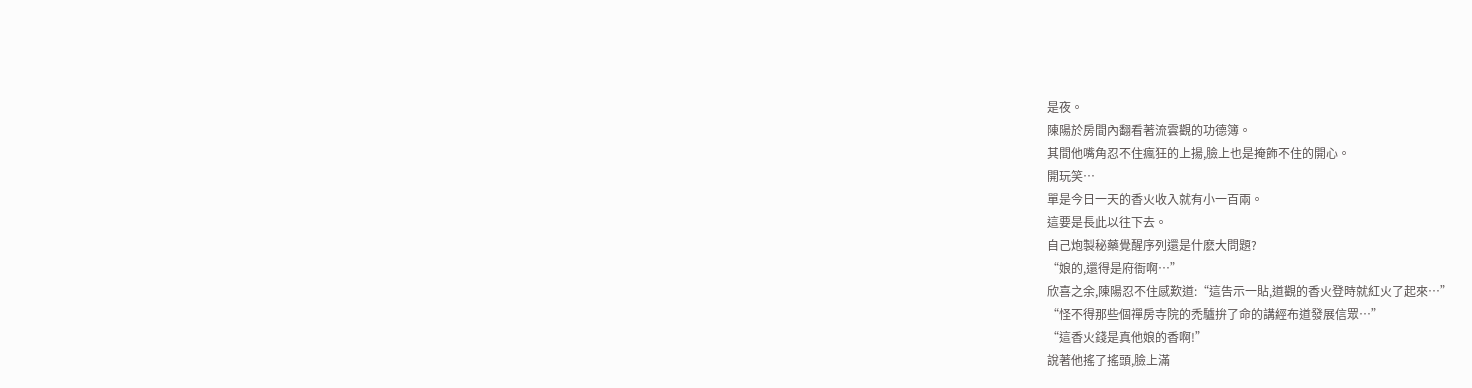是夜。
陳陽於房間內翻看著流雲觀的功德簿。
其間他嘴角忍不住瘋狂的上揚,臉上也是掩飾不住的開心。
開玩笑…
單是今日一天的香火收入就有小一百兩。
這要是長此以往下去。
自己炮製秘藥覺醒序列還是什麽大問題?
“娘的,還得是府衙啊…”
欣喜之余,陳陽忍不住感歎道:“這告示一貼,道觀的香火登時就紅火了起來…”
“怪不得那些個禪房寺院的禿驢拚了命的講經布道發展信眾…”
“這香火錢是真他娘的香啊!”
說著他搖了搖頭,臉上滿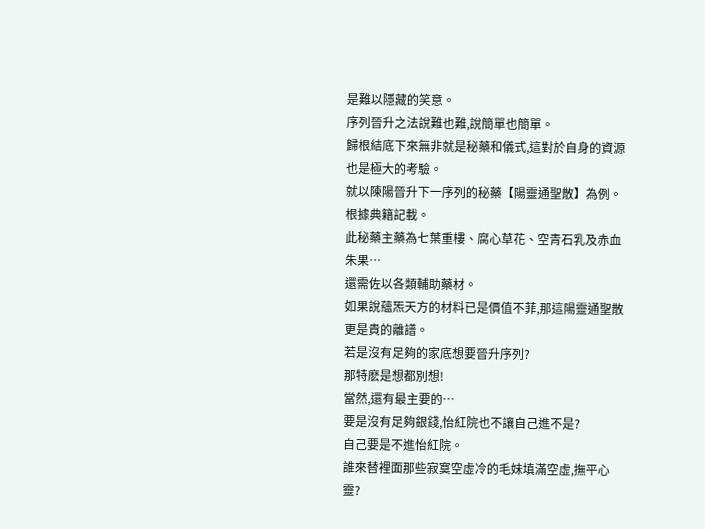是難以隱藏的笑意。
序列晉升之法說難也難,說簡單也簡單。
歸根結底下來無非就是秘藥和儀式,這對於自身的資源也是極大的考驗。
就以陳陽晉升下一序列的秘藥【陽靈通聖散】為例。
根據典籍記載。
此秘藥主藥為七葉重樓、腐心草花、空青石乳及赤血朱果…
還需佐以各類輔助藥材。
如果說蘊炁天方的材料已是價值不菲,那這陽靈通聖散更是貴的離譜。
若是沒有足夠的家底想要晉升序列?
那特麽是想都別想!
當然,還有最主要的…
要是沒有足夠銀錢,怡紅院也不讓自己進不是?
自己要是不進怡紅院。
誰來替裡面那些寂寞空虛冷的毛妹填滿空虛,撫平心靈?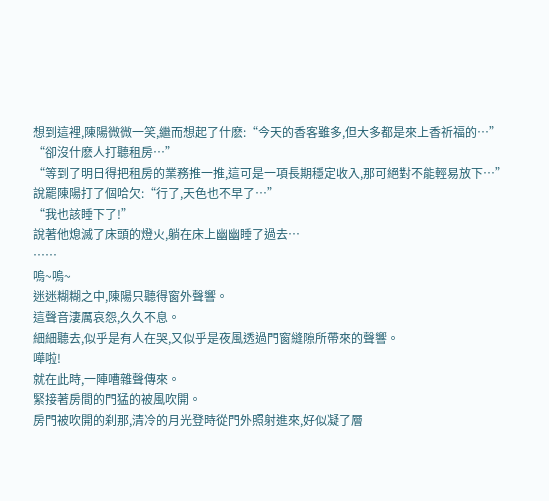想到這裡,陳陽微微一笑,繼而想起了什麽:“今天的香客雖多,但大多都是來上香祈福的…”
“卻沒什麽人打聽租房…”
“等到了明日得把租房的業務推一推,這可是一項長期穩定收入,那可絕對不能輕易放下…”
說罷陳陽打了個哈欠:“行了,天色也不早了…”
“我也該睡下了!”
說著他熄滅了床頭的燈火,躺在床上幽幽睡了過去…
……
嗚~嗚~
迷迷糊糊之中,陳陽只聽得窗外聲響。
這聲音淒厲哀怨,久久不息。
細細聽去,似乎是有人在哭,又似乎是夜風透過門窗縫隙所帶來的聲響。
嘩啦!
就在此時,一陣嘈雜聲傳來。
緊接著房間的門猛的被風吹開。
房門被吹開的刹那,清冷的月光登時從門外照射進來,好似凝了層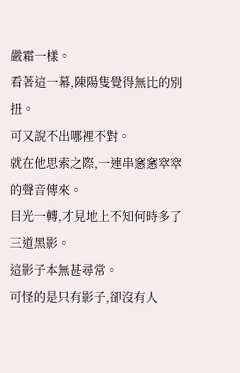嚴霜一樣。
看著這一幕,陳陽隻覺得無比的別扭。
可又說不出哪裡不對。
就在他思索之際,一連串窸窸窣窣的聲音傳來。
目光一轉,才見地上不知何時多了三道黑影。
這影子本無甚尋常。
可怪的是只有影子,卻沒有人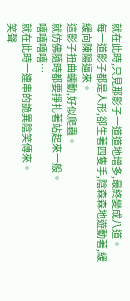就在此時,只見那影子一道道地增多,最終變成八道。
每一道影子都是人形,卻生著四隻手,陰森森地遊動著,緩緩向陳陽逼來。
這影子扭曲蠕動,好似爬蟲。
就仿佛隨時都要掙扎著站起來一般。
嘻嘻嘻嘻…
就在此時一連串的詭異陰笑傳來。
笑聲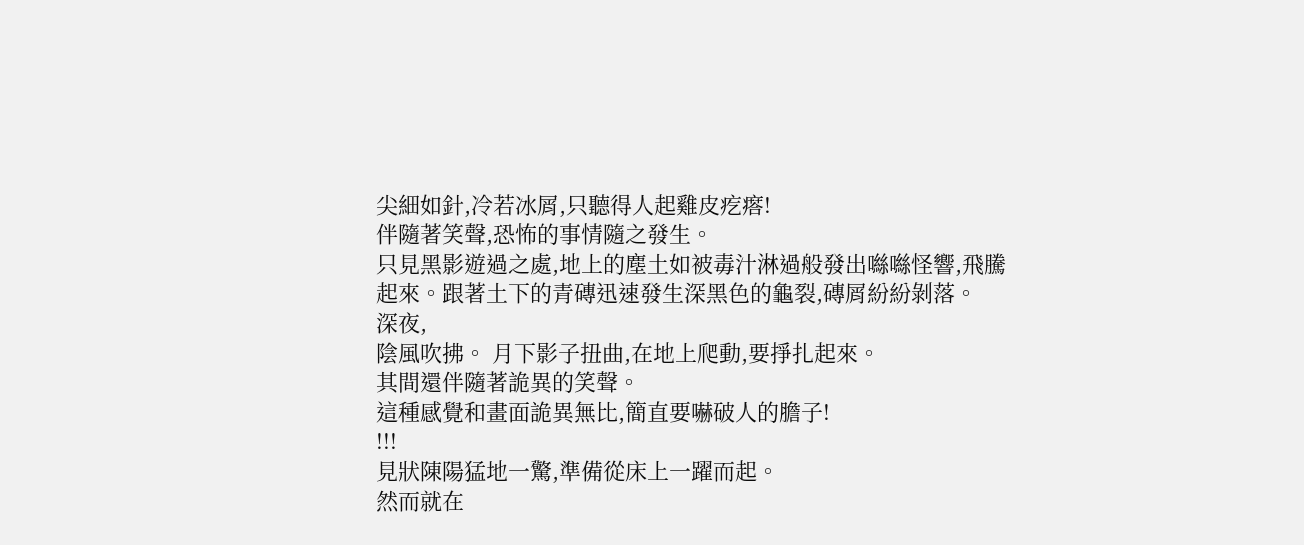尖細如針,冷若冰屑,只聽得人起雞皮疙瘩!
伴隨著笑聲,恐怖的事情隨之發生。
只見黑影遊過之處,地上的塵土如被毒汁淋過般發出噝噝怪響,飛騰起來。跟著土下的青磚迅速發生深黑色的龜裂,磚屑紛紛剝落。
深夜,
陰風吹拂。 月下影子扭曲,在地上爬動,要掙扎起來。
其間還伴隨著詭異的笑聲。
這種感覺和畫面詭異無比,簡直要嚇破人的膽子!
!!!
見狀陳陽猛地一驚,準備從床上一躍而起。
然而就在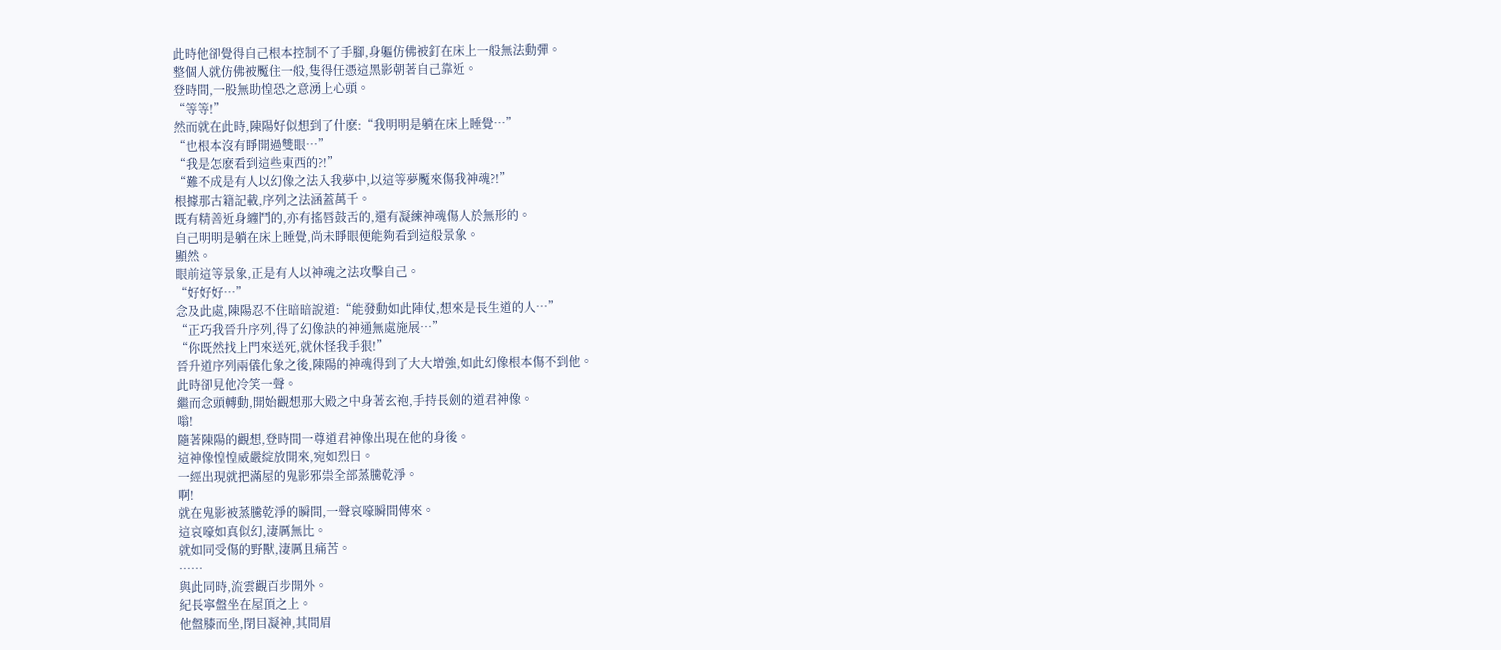此時他卻覺得自己根本控制不了手腳,身軀仿佛被釘在床上一般無法動彈。
整個人就仿佛被魘住一般,隻得任憑這黑影朝著自己靠近。
登時間,一股無助惶恐之意湧上心頭。
“等等!”
然而就在此時,陳陽好似想到了什麽:“我明明是躺在床上睡覺…”
“也根本沒有睜開過雙眼…”
“我是怎麽看到這些東西的?!”
“難不成是有人以幻像之法入我夢中,以這等夢魘來傷我神魂?!”
根據那古籍記載,序列之法涵蓋萬千。
既有精善近身纏鬥的,亦有搖唇鼓舌的,還有凝練神魂傷人於無形的。
自己明明是躺在床上睡覺,尚未睜眼便能夠看到這般景象。
顯然。
眼前這等景象,正是有人以神魂之法攻擊自己。
“好好好…”
念及此處,陳陽忍不住暗暗說道:“能發動如此陣仗,想來是長生道的人…”
“正巧我晉升序列,得了幻像訣的神通無處施展…”
“你既然找上門來送死,就休怪我手狠!”
晉升道序列兩儀化象之後,陳陽的神魂得到了大大增強,如此幻像根本傷不到他。
此時卻見他冷笑一聲。
繼而念頭轉動,開始觀想那大殿之中身著玄袍,手持長劍的道君神像。
嗡!
隨著陳陽的觀想,登時間一尊道君神像出現在他的身後。
這神像惶惶威嚴綻放開來,宛如烈日。
一經出現就把滿屋的鬼影邪祟全部蒸騰乾淨。
啊!
就在鬼影被蒸騰乾淨的瞬間,一聲哀嚎瞬間傳來。
這哀嚎如真似幻,淒厲無比。
就如同受傷的野獸,淒厲且痛苦。
……
與此同時,流雲觀百步開外。
紀長寧盤坐在屋頂之上。
他盤膝而坐,閉目凝神,其間眉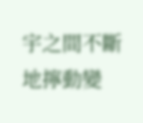宇之間不斷地擰動變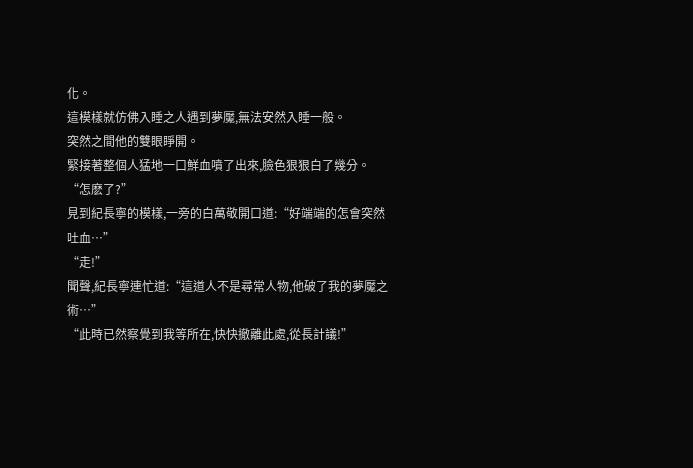化。
這模樣就仿佛入睡之人遇到夢魘,無法安然入睡一般。
突然之間他的雙眼睜開。
緊接著整個人猛地一口鮮血噴了出來,臉色狠狠白了幾分。
“怎麽了?”
見到紀長寧的模樣,一旁的白萬敬開口道:“好端端的怎會突然吐血…”
“走!”
聞聲,紀長寧連忙道:“這道人不是尋常人物,他破了我的夢魘之術…”
“此時已然察覺到我等所在,快快撤離此處,從長計議!”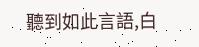聽到如此言語,白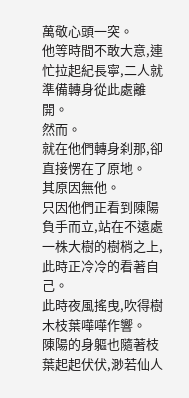萬敬心頭一突。
他等時間不敢大意,連忙拉起紀長寧,二人就準備轉身從此處離開。
然而。
就在他們轉身刹那,卻直接愣在了原地。
其原因無他。
只因他們正看到陳陽負手而立,站在不遠處一株大樹的樹梢之上,此時正冷冷的看著自己。
此時夜風搖曳,吹得樹木枝葉嘩嘩作響。
陳陽的身軀也隨著枝葉起起伏伏,渺若仙人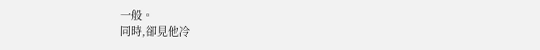一般。
同時,卻見他冷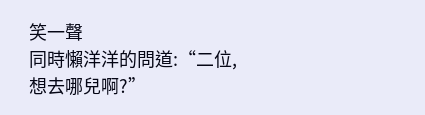笑一聲
同時懶洋洋的問道:“二位,想去哪兒啊?”